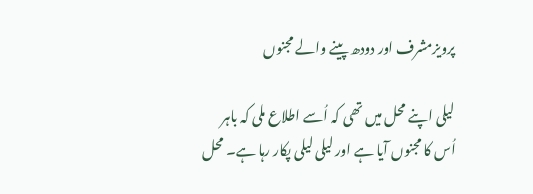پرویزمشرف اور دودھ پینے والے مجنوں

لیلی اپنے محل میں تھی کہ اُسے اطلاع ملی کہ باہر اُس کا مجنوں آیا ہے اور لیلی لیلی پکار رہا ہے۔ محل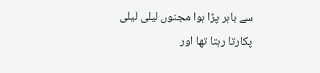سے باہر پڑا ہوا مجنوں لیلی لیلی پکارتا رہتا تھا اور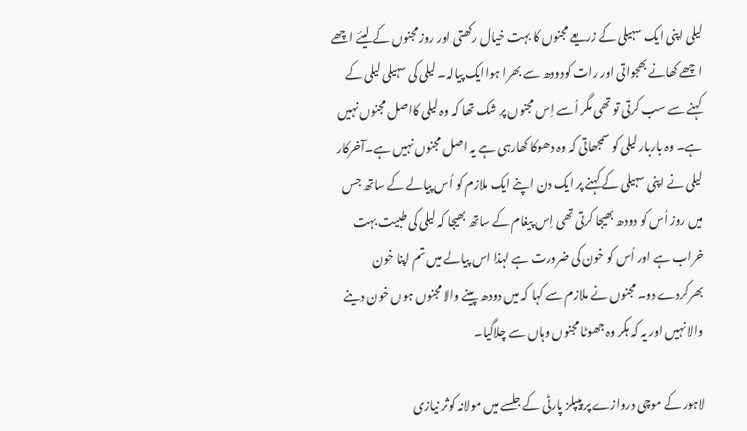لیلی اپنی ایک سہیلی کے زریعے مجنوں کا بہت خیال رکھتی اور روز مجنوں کے لیئے اچھے اچھے کھانے بھجواتی اور رات کودودھ سے بھرا ہواایک پیالہ۔ لیلی کی سہیلی لیلی کے کہنے سے سب کرتی تو تھی مگر اُسے اِس مجنوں پر شک تھا کہ وہ لیلی کااصل مجنوں نہیں ہے۔ وہ باربار لیلی کو سمجھاتی کہ وہ دھوکا کھارہی ہے یہ اصل مجنوں نہیں ہے۔آخرکار لیلی نے اپنی سہیلی کے کہنے پر ایک دن اپنے ایک ملازم کو اُس پیالے کے ساتھ جس میں روز اُس کو دودھ بھیجا کرتی تھی اِس پیغام کے ساتھ بھیجا کہ لیلی کی طبیت بہت خراب ہے اور اُس کو خون کی ضرورت ہے لہذا اس پیالے میں تم اپنا خون بھرکردے دو۔ مجنوں نے ملازم سے کہا کہ میں دودھ پینے والا مجنوں ہوں خون دینے والا نہیں اور یہ کہ ہکر وہ جھوٹا مجنوں وہاں سے چلاگیا۔

لاہور کے موچی دروازے پر پیپلز پارٹی کے جلسے میں مولانہ کوثر نیازی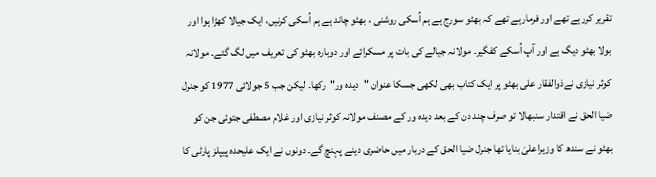تقریر کررہے تھے اور فرمارہے تھے کہ بھٹو سورج ہے ہم اُسکی روشنی ، بھٹو چاند ہے ہم اُسکی کرنیں، ایک جیالا کھڑا ہوا اور بولا بھٹو دیگ ہے اور آپ اُسکے کفگیر۔ مولانہ جیالے کی بات پر مسکرائے اور دوبارہ بھٹو کی تعریف میں لگ گئے۔ مولانہ کوثر نیازی نےذوالفقار علی بھٹو پر ایک کتاب بھی لکھی جسکا عنوان "دیدہ ور"رکھا۔ لیکن جب 5 جولائی 1977 کو جنرل ضیا الحق نے اقتدار سنبھالا تو صرف چند دن کے بعد دیدہ ور کے مصنف مولانہ کوثر نیازی اور غلام مصطفی جتوئی جن کو بھٹو نے سندھ کا وزیراعلیَ بنایا تھا جنرل ضیا الحق کے دربار میں حاضری دینے پہنچ گے۔ دونوں نے ایک علیحدہ پیپلز پارٹی کا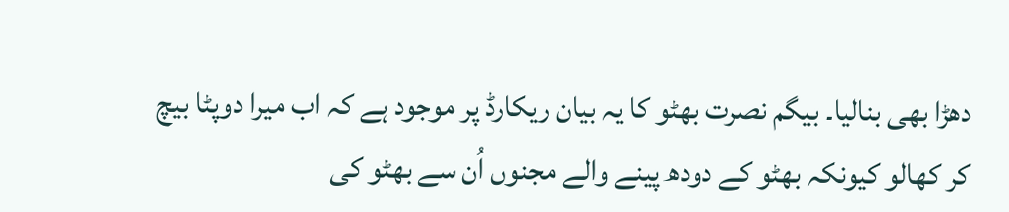دھڑا بھی بنالیا۔ بیگم نصرت بھٹو کا یہ بیان ریکارڈ پر موجود ہے کہ اب میرا دوپٹا بیچ کر کھالو کیونکہ بھٹو کے دودھ پینے والے مجنوں اُن سے بھٹو کی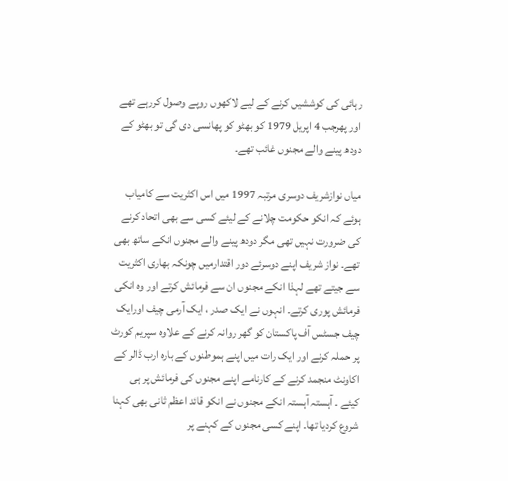رہائی کی کوششیں کرنے کے لیے لاکھوں روپے وصول کررہے تھے اور پھرجب 4 اپریل 1979 کو بھٹو کو پھانسی دی گی تو بھٹو کے دودھ پینے والے مجنوں غائب تھے۔

میاں نوازشریف دوسری مرتبہ 1997 میں اس اکثریت سے کامیاب ہوئے کہ انکو حکومت چلانے کے لیئے کسی سے بھی اتحاد کرنے کی ضرورت نہیں تھی مگر دودھ پینے والے مجنوں انکے ساتھ بھی تھے۔ نواز شریف اپنے دوسرئے دور اقتدارمیں چونکہ بھاری اکثریت سے جیتے تھے لہذا انکے مجنوں ان سے فرمائش کرتے اور وہ انکی فرمائش پوری کرتے۔ انہوں نے ایک صدر ، ایک آرمی چیف اورایک چیف جسٹس آف پاکستان کو گھر روانہ کرنے کے علاوہ سپریم کورٹ پر حملہ کرنے اور ایک رات میں اپنے ہموطنوں کے بارہ ارب ڈالر کے اکاونٹ منجمد کرنے کے کارنامے اپنے مجنوں کی فرمائش پر ہی کیئے ۔ آہستہ آہستہ انکے مجنوں نے انکو قائد اعظم ثانی بھی کہنا شروع کردیا تھا۔ اپنے کسی مجنوں کے کہنے پر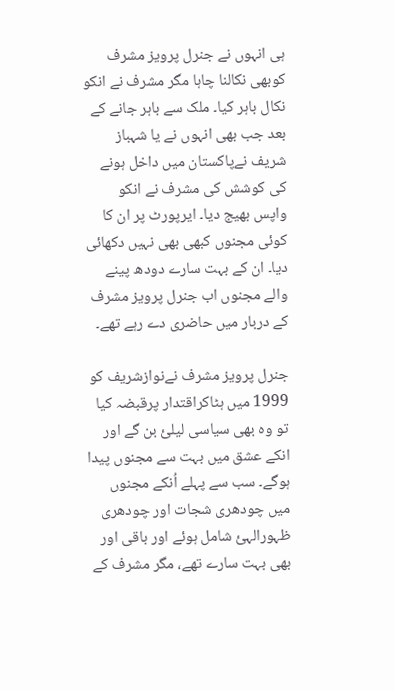ہی انہوں نے جنرل پرویز مشرف کوبھی نکالنا چاہا مگر مشرف نے انکو نکال باہر کیا۔ ملک سے باہر جانے کے بعد جب بھی انہوں نے یا شہباز شریف نےپاکستان میں داخل ہونے کی کوشش کی مشرف نے انکو واپس بھیج دیا۔ ایرپورٹ پر ان کا کوئی مجنوں کبھی بھی نہیں دکھائی دیا۔ ان کے بہت سارے دودھ پینے والے مجنوں اب جنرل پرویز مشرف کے دربار میں حاضری دے رہے تھے۔

جنرل پرویز مشرف نےنوازشریف کو 1999 میں ہٹاکراقتدار پرقبضہ کیا تو وہ بھی سیاسی لیلئ بن گے اور انکے عشق میں بہت سے مجنوں پیدا ہوگے۔ سب سے پہلے اُنکے مجنوں میں چودھری شجات اور چودھری ظہورالہئ شامل ہوئے اور باقی اور بھی بہت سارے تھے، مگر مشرف کے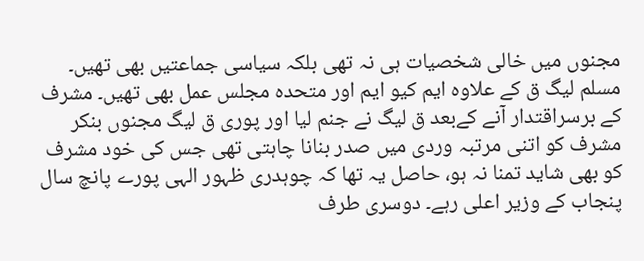مجنوں میں خالی شخصیات ہی نہ تھی بلکہ سیاسی جماعتیں بھی تھیں۔ مسلم لیگ ق کے علاوہ ایم کیو ایم اور متحدہ مجلس عمل بھی تھیں۔ مشرف کے برسراقتدار آنے کےبعد ق لیگ نے جنم لیا اور پوری ق لیگ مجنوں بنکر مشرف کو اتنی مرتبہ وردی میں صدر بنانا چاہتی تھی جس کی خود مشرف کو بھی شاید تمنا نہ ہو، حاصل یہ تھا کہ چوہدری ظہور الہی پورے پانچ سال پنجاب کے وزیر اعلی رہے۔ دوسری طرف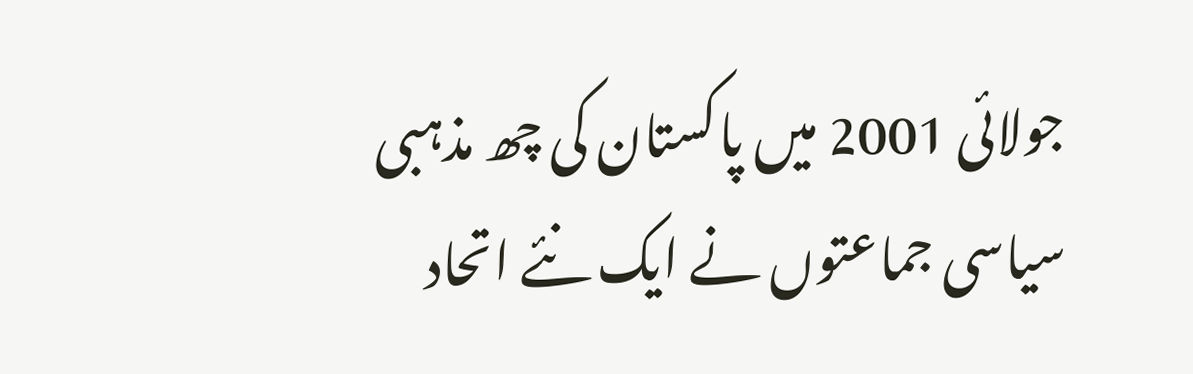جولائی 2001 میں پاکستان کی چھ مذہبی سیاسی جماعتوں نے ایک نئے اتحاد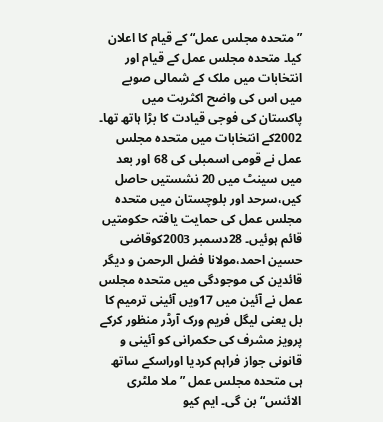”متحدہ مجلس عمل“ کے قیام کا اعلان کیا۔ متحدہ مجلس عمل کے قیام اور انتخابات میں ملک کے شمالی صوبے میں اس کی واضح اکثریت میں پاکستان کی فوجی قیادت کا بڑا ہاتھ تھا۔ 2002کے انتخابات میں متحدہ مجلس عمل نے قومی اسمبلی کی 68 اور بعد میں سینٹ میں 20 نشستیں حاصل کیں،سرحد اور بلوچستان میں متحدہ مجلس عمل کی حمایت یافتہ حکومتیں قائم ہوئیں۔ 28دسمبر 2003کوقاضی حسین احمد،مولانا فضل الرحمن و دیگر قائدین کی موجودگی میں متحدہ مجلس عمل نے آئین میں 17ویں آئینی ترمیم کا بل یعنی لیگل فریم ورک آرڈر منظور کرکے پرویز مشرف کی حکمرانی کو آئینی و قانونی جواز فراہم کردیا اوراسکے ساتھ ہی متحدہ مجلس عمل ”ملا ملٹری الائنس“ بن گی۔ ایم کیو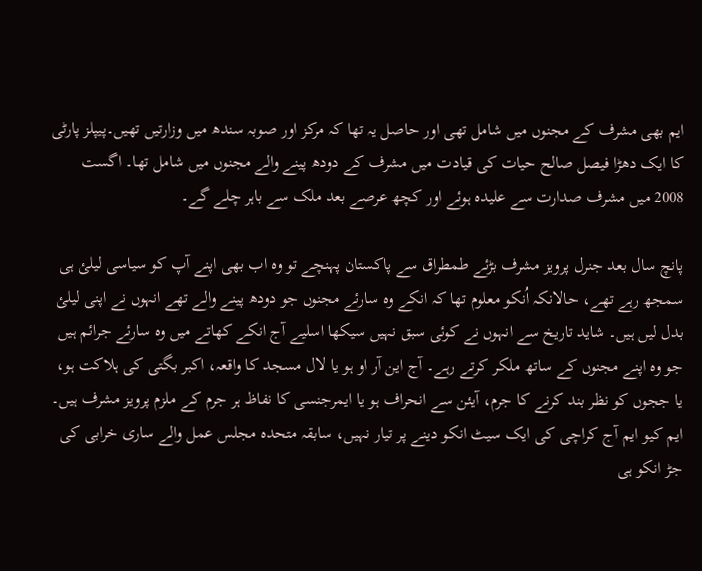ایم بھی مشرف کے مجنوں میں شامل تھی اور حاصل یہ تھا کہ مرکز اور صوبہ سندھ میں وزارتیں تھیں۔پیپلز پارٹی کا ایک دھڑا فیصل صالح حیات کی قیادت میں مشرف کے دودھ پینے والے مجنوں میں شامل تھا۔ اگست 2008 میں مشرف صدارت سے علیدہ ہوئے اور کچھ عرصے بعد ملک سے باہر چلے گے۔

پانچ سال بعد جنرل پرویز مشرف بڑئے طمطراق سے پاکستان پہنچے تو وہ اب بھی اپنے آپ کو سیاسی لیلئ ہی سمجھ رہے تھے، حالانکہ اُنکو معلوم تھا کہ انکے وہ سارئے مجنوں جو دودھ پینے والے تھے انہوں نے اپنی لیلئ بدل لیں ہیں۔ شاید تاریخ سے انہوں نے کوئی سبق نہیں سیکھا اسلیے آج انکے کھاتے میں وہ سارئے جرائم ہیں جو وہ اپنے مجنوں کے ساتھ ملکر کرتے رہے۔ آج این آر او ہو یا لال مسجد کا واقعہ، اکبر بگتی کی ہلاکت ہو، یا ججوں کو نظر بند کرنے کا جرم، آیئن سے انحراف ہو یا ایمرجنسی کا نفاظ ہر جرم کے ملزم پرویز مشرف ہیں۔ ایم کیو ایم آج کراچی کی ایک سیٹ انکو دینے پر تیار نہیں، سابقہ متحدہ مجلس عمل والے ساری خرابی کی جڑ انکو ہی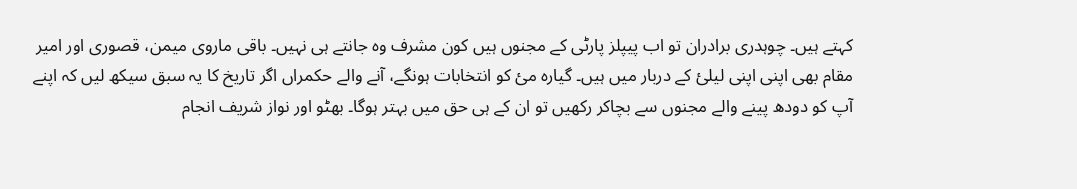کہتے ہیں۔ چوہدری برادران تو اب پیپلز پارٹی کے مجنوں ہیں کون مشرف وہ جانتے ہی نہیں۔ باقی ماروی میمن، قصوری اور امیر مقام بھی اپنی اپنی لیلئ کے دربار میں ہیں۔ گیارہ مئ کو انتخابات ہونگے، آنے والے حکمراں اگر تاریخ کا یہ سبق سیکھ لیں کہ اپنے آپ کو دودھ پینے والے مجنوں سے بچاکر رکھیں تو ان کے ہی حق میں بہتر ہوگا۔ بھٹو اور نواز شریف انجام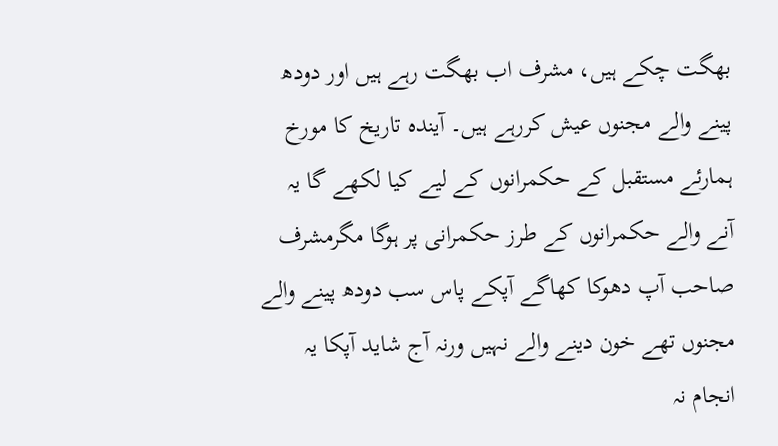بھگت چکے ہیں، مشرف اب بھگت رہے ہیں اور دودھ پینے والے مجنوں عیش کررہے ہیں۔ آیندہ تاریخ کا مورخ ہمارئے مستقبل کے حکمرانوں کے لیے کیا لکھے گا یہ آنے والے حکمرانوں کے طرز حکمرانی پر ہوگا مگرمشرف صاحب آپ دھوکا کھاگے آپکے پاس سب دودھ پینے والے مجنوں تھے خون دینے والے نہیں ورنہ آج شاید آپکا یہ انجام نہ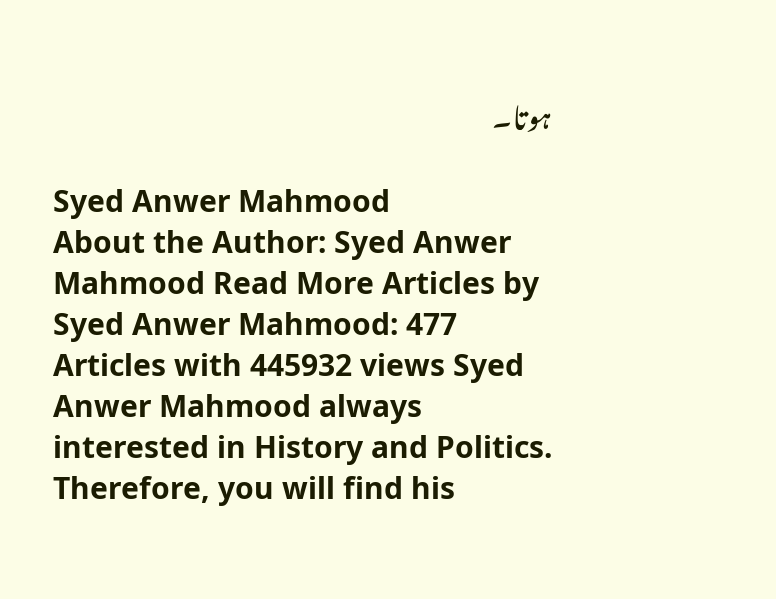ہوتا۔

Syed Anwer Mahmood
About the Author: Syed Anwer Mahmood Read More Articles by Syed Anwer Mahmood: 477 Articles with 445932 views Syed Anwer Mahmood always interested in History and Politics. Therefore, you will find his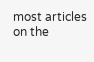most articles on the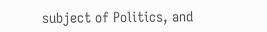subject of Politics, and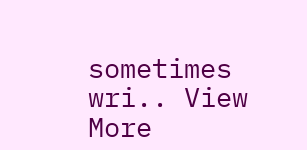sometimes wri.. View More